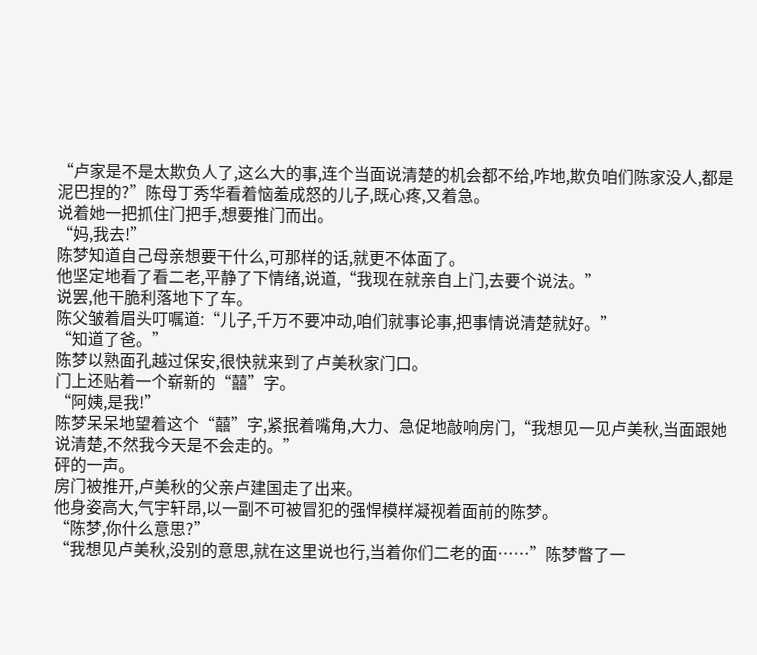“卢家是不是太欺负人了,这么大的事,连个当面说清楚的机会都不给,咋地,欺负咱们陈家没人,都是泥巴捏的?”陈母丁秀华看着恼羞成怒的儿子,既心疼,又着急。
说着她一把抓住门把手,想要推门而出。
“妈,我去!”
陈梦知道自己母亲想要干什么,可那样的话,就更不体面了。
他坚定地看了看二老,平静了下情绪,说道,“我现在就亲自上门,去要个说法。”
说罢,他干脆利落地下了车。
陈父皱着眉头叮嘱道:“儿子,千万不要冲动,咱们就事论事,把事情说清楚就好。”
“知道了爸。”
陈梦以熟面孔越过保安,很快就来到了卢美秋家门口。
门上还贴着一个崭新的“囍”字。
“阿姨,是我!”
陈梦呆呆地望着这个“囍”字,紧抿着嘴角,大力、急促地敲响房门,“我想见一见卢美秋,当面跟她说清楚,不然我今天是不会走的。”
砰的一声。
房门被推开,卢美秋的父亲卢建国走了出来。
他身姿高大,气宇轩昂,以一副不可被冒犯的强悍模样凝视着面前的陈梦。
“陈梦,你什么意思?”
“我想见卢美秋,没别的意思,就在这里说也行,当着你们二老的面……”陈梦瞥了一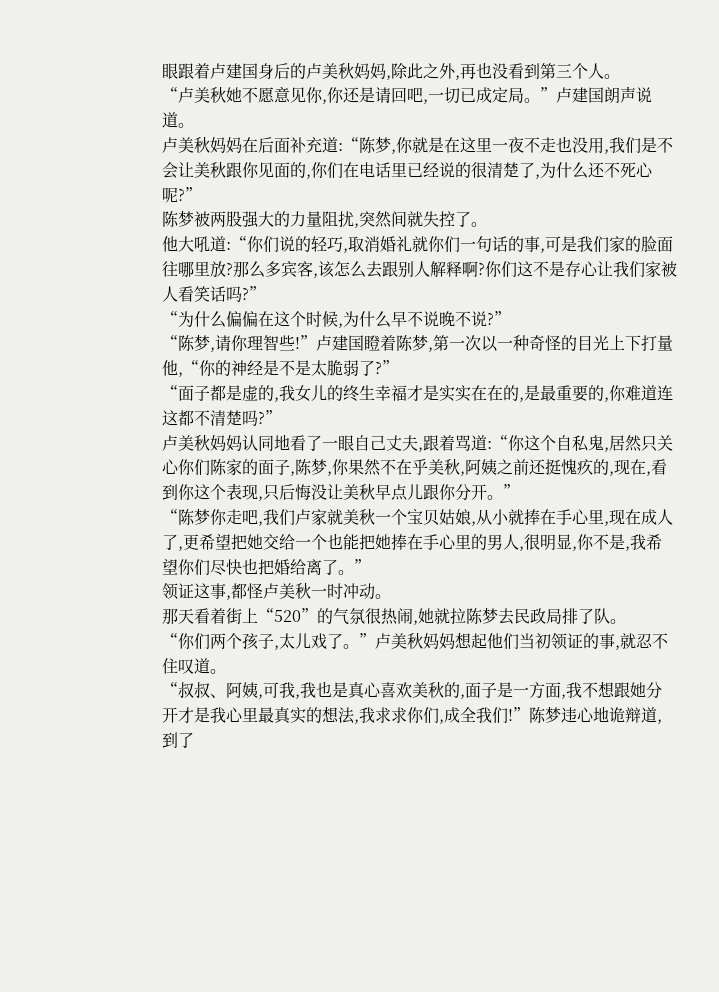眼跟着卢建国身后的卢美秋妈妈,除此之外,再也没看到第三个人。
“卢美秋她不愿意见你,你还是请回吧,一切已成定局。”卢建国朗声说道。
卢美秋妈妈在后面补充道:“陈梦,你就是在这里一夜不走也没用,我们是不会让美秋跟你见面的,你们在电话里已经说的很清楚了,为什么还不死心呢?”
陈梦被两股强大的力量阻扰,突然间就失控了。
他大吼道:“你们说的轻巧,取消婚礼就你们一句话的事,可是我们家的脸面往哪里放?那么多宾客,该怎么去跟别人解释啊?你们这不是存心让我们家被人看笑话吗?”
“为什么偏偏在这个时候,为什么早不说晚不说?”
“陈梦,请你理智些!”卢建国瞪着陈梦,第一次以一种奇怪的目光上下打量他,“你的神经是不是太脆弱了?”
“面子都是虚的,我女儿的终生幸福才是实实在在的,是最重要的,你难道连这都不清楚吗?”
卢美秋妈妈认同地看了一眼自己丈夫,跟着骂道:“你这个自私鬼,居然只关心你们陈家的面子,陈梦,你果然不在乎美秋,阿姨之前还挺愧疚的,现在,看到你这个表现,只后悔没让美秋早点儿跟你分开。”
“陈梦你走吧,我们卢家就美秋一个宝贝姑娘,从小就捧在手心里,现在成人了,更希望把她交给一个也能把她捧在手心里的男人,很明显,你不是,我希望你们尽快也把婚给离了。”
领证这事,都怪卢美秋一时冲动。
那天看着街上“520”的气氛很热闹,她就拉陈梦去民政局排了队。
“你们两个孩子,太儿戏了。”卢美秋妈妈想起他们当初领证的事,就忍不住叹道。
“叔叔、阿姨,可我,我也是真心喜欢美秋的,面子是一方面,我不想跟她分开才是我心里最真实的想法,我求求你们,成全我们!”陈梦违心地诡辩道,到了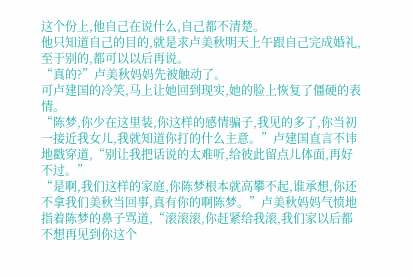这个份上,他自己在说什么,自己都不清楚。
他只知道自己的目的,就是求卢美秋明天上午跟自己完成婚礼,至于别的,都可以以后再说。
“真的?”卢美秋妈妈先被触动了。
可卢建国的冷笑,马上让她回到现实,她的脸上恢复了僵硬的表情。
“陈梦,你少在这里装,你这样的感情骗子,我见的多了,你当初一接近我女儿,我就知道你打的什么主意。”卢建国直言不讳地戳穿道,“别让我把话说的太难听,给彼此留点儿体面,再好不过。”
“是啊,我们这样的家庭,你陈梦根本就高攀不起,谁承想,你还不拿我们美秋当回事,真有你的啊陈梦。”卢美秋妈妈气愤地指着陈梦的鼻子骂道,“滚滚滚,你赶紧给我滚,我们家以后都不想再见到你这个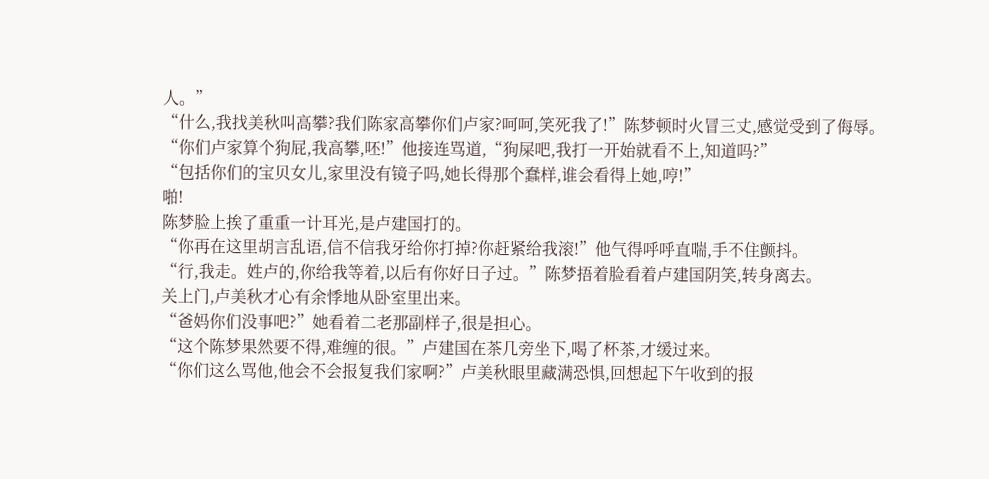人。”
“什么,我找美秋叫高攀?我们陈家高攀你们卢家?呵呵,笑死我了!”陈梦顿时火冒三丈,感觉受到了侮辱。
“你们卢家算个狗屁,我高攀,呸!”他接连骂道,“狗屎吧,我打一开始就看不上,知道吗?”
“包括你们的宝贝女儿,家里没有镜子吗,她长得那个蠢样,谁会看得上她,哼!”
啪!
陈梦脸上挨了重重一计耳光,是卢建国打的。
“你再在这里胡言乱语,信不信我牙给你打掉?你赶紧给我滚!”他气得呼呼直喘,手不住颤抖。
“行,我走。姓卢的,你给我等着,以后有你好日子过。”陈梦捂着脸看着卢建国阴笑,转身离去。
关上门,卢美秋才心有余悸地从卧室里出来。
“爸妈你们没事吧?”她看着二老那副样子,很是担心。
“这个陈梦果然要不得,难缠的很。”卢建国在茶几旁坐下,喝了杯茶,才缓过来。
“你们这么骂他,他会不会报复我们家啊?”卢美秋眼里藏满恐惧,回想起下午收到的报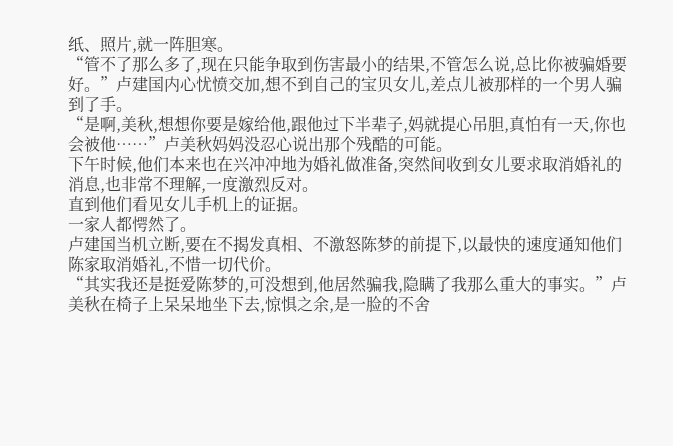纸、照片,就一阵胆寒。
“管不了那么多了,现在只能争取到伤害最小的结果,不管怎么说,总比你被骗婚要好。”卢建国内心忧愤交加,想不到自己的宝贝女儿,差点儿被那样的一个男人骗到了手。
“是啊,美秋,想想你要是嫁给他,跟他过下半辈子,妈就提心吊胆,真怕有一天,你也会被他……”卢美秋妈妈没忍心说出那个残酷的可能。
下午时候,他们本来也在兴冲冲地为婚礼做准备,突然间收到女儿要求取消婚礼的消息,也非常不理解,一度激烈反对。
直到他们看见女儿手机上的证据。
一家人都愕然了。
卢建国当机立断,要在不揭发真相、不激怒陈梦的前提下,以最快的速度通知他们陈家取消婚礼,不惜一切代价。
“其实我还是挺爱陈梦的,可没想到,他居然骗我,隐瞒了我那么重大的事实。”卢美秋在椅子上呆呆地坐下去,惊惧之余,是一脸的不舍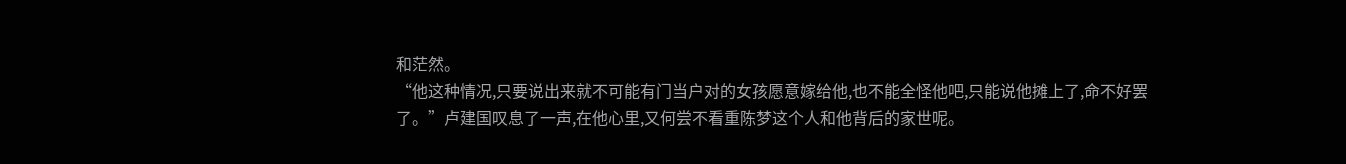和茫然。
“他这种情况,只要说出来就不可能有门当户对的女孩愿意嫁给他,也不能全怪他吧,只能说他摊上了,命不好罢了。”卢建国叹息了一声,在他心里,又何尝不看重陈梦这个人和他背后的家世呢。